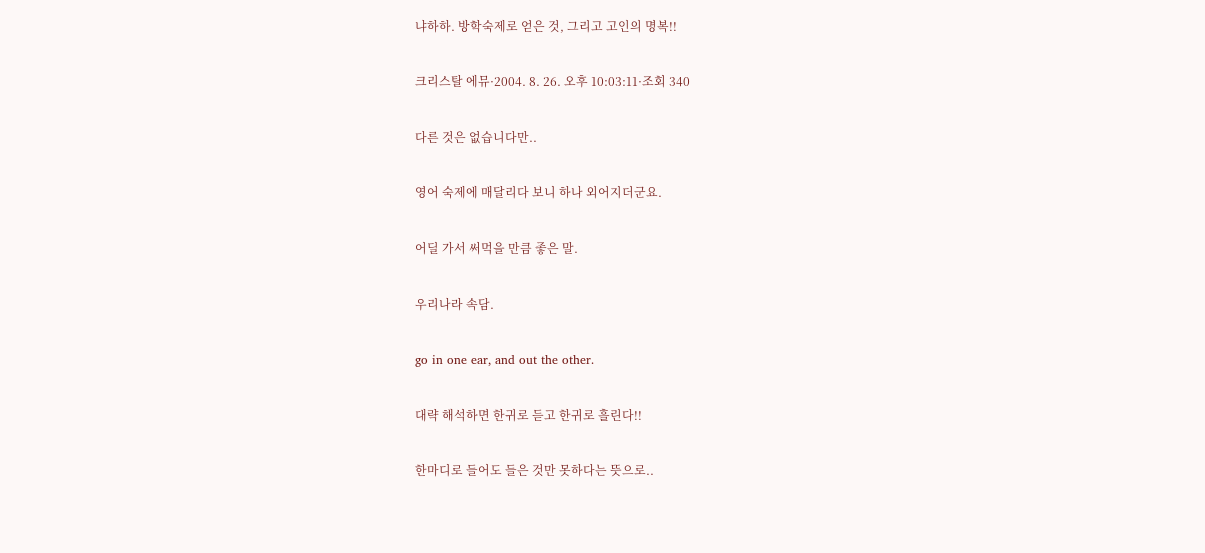냐하하. 방학숙제로 얻은 것, 그리고 고인의 명복!!

크리스탈 에뮤·2004. 8. 26. 오후 10:03:11·조회 340

다른 것은 없습니다만..

영어 숙제에 매달리다 보니 하나 외어지더군요.

어딜 가서 써먹을 만큼 좋은 말.

우리나라 속담.

go in one ear, and out the other.

대략 해석하면 한귀로 듣고 한귀로 흘린다!!

한마디로 들어도 들은 것만 못하다는 뜻으로..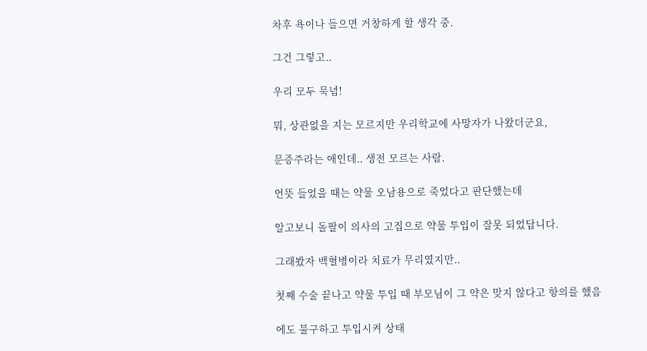차후 욕이나 들으면 거창하게 할 생각 중.

그건 그렇고..

우리 모두 묵념!

뭐, 상관없을 지는 모르지만 우리학교에 사망자가 나왔더군요,

문증주라는 애인데.. 생전 모르는 사람.

언뜻 들었을 때는 약물 오남용으로 죽었다고 판단했는데

알고보니 돌팔이 의사의 고집으로 약물 투입이 잘못 되었답니다.

그래봤자 백혈병이라 치료가 무리였지만..

첫째 수술 끝나고 약물 투입 때 부모님이 그 약은 맞지 않다고 항의를 했음

에도 불구하고 투입시켜 상태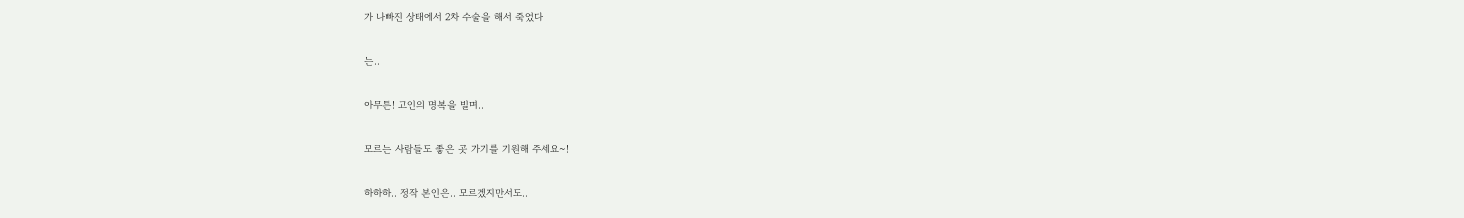가 나빠진 상태에서 2차 수술을 해서 죽었다

는..

아무튼! 고인의 명복을 빌며..

모르는 사람들도 좋은 곳 가기를 기원해 주세요~!

하하하.. 정작 본인은.. 모르겠지만서도..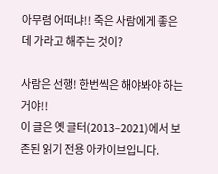아무렴 어떠냐!! 죽은 사람에게 좋은데 가라고 해주는 것이?

사람은 선행! 한번씩은 해야봐야 하는 거야!!
이 글은 옛 글터(2013–2021)에서 보존된 읽기 전용 아카이브입니다.